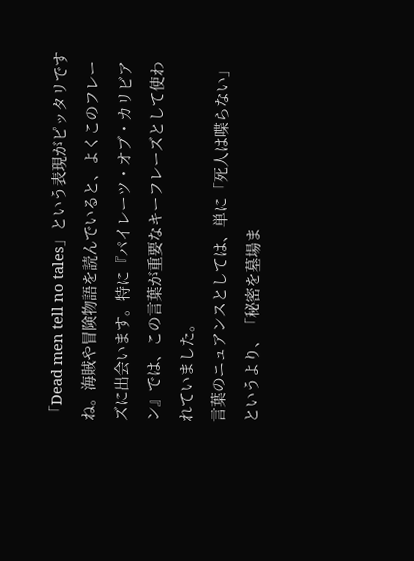「Dead men tell no tales」という表現がピッタリですね。海賊や冒険物語を読んでいると、よくこのフレーズに出会います。特に『パイレーツ・オブ・カリビアン』では、この言葉が重要なキーフレーズとして使われていました。
言葉のニュアンスとしては、単に「死人は喋らない」というより、「秘密を墓場ま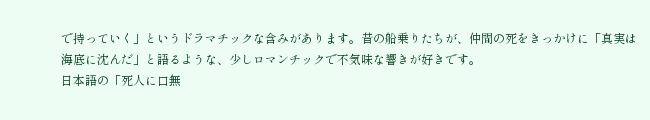で持っていく」というドラマチックな含みがあります。昔の船乗りたちが、仲間の死をきっかけに「真実は海底に沈んだ」と語るような、少しロマンチックで不気味な響きが好きです。
日本語の「死人に口無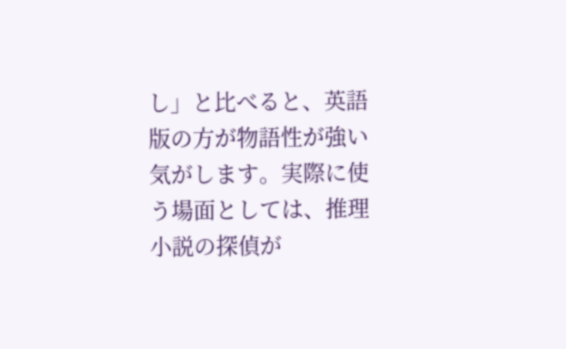し」と比べると、英語版の方が物語性が強い気がします。実際に使う場面としては、推理小説の探偵が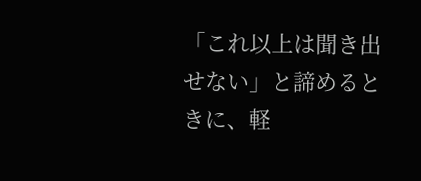「これ以上は聞き出せない」と諦めるときに、軽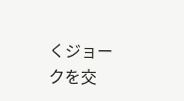くジョークを交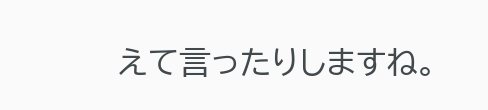えて言ったりしますね。